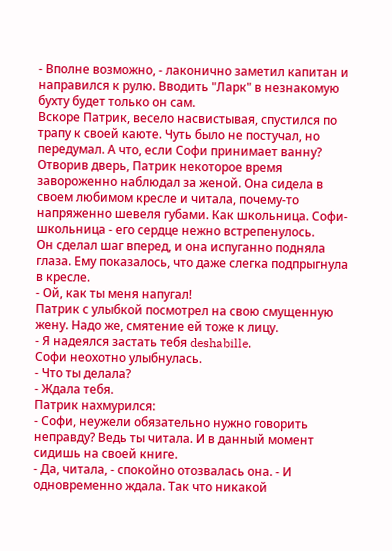- Вполне возможно, - лаконично заметил капитан и направился к рулю. Вводить "Ларк" в незнакомую бухту будет только он сам.
Вскоре Патрик, весело насвистывая, спустился по трапу к своей каюте. Чуть было не постучал, но передумал. А что, если Софи принимает ванну?
Отворив дверь, Патрик некоторое время завороженно наблюдал за женой. Она сидела в своем любимом кресле и читала, почему-то напряженно шевеля губами. Как школьница. Софи-школьница - его сердце нежно встрепенулось.
Он сделал шаг вперед, и она испуганно подняла глаза. Ему показалось, что даже слегка подпрыгнула в кресле.
- Ой, как ты меня напугал!
Патрик с улыбкой посмотрел на свою смущенную жену. Надо же, смятение ей тоже к лицу.
- Я надеялся застать тебя deshabille.
Софи неохотно улыбнулась.
- Что ты делала?
- Ждала тебя.
Патрик нахмурился:
- Софи, неужели обязательно нужно говорить неправду? Ведь ты читала. И в данный момент сидишь на своей книге.
- Да, читала, - спокойно отозвалась она. - И одновременно ждала. Так что никакой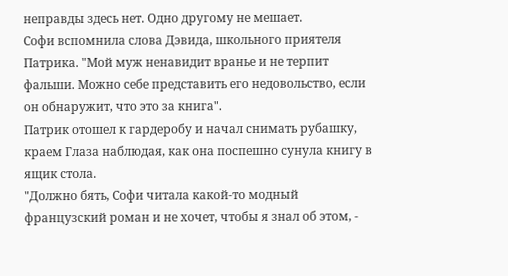неправды здесь нет. Одно другому не мешает.
Софи вспомнила слова Дэвида, школьного приятеля Патрика. "Мой муж ненавидит вранье и не терпит фальши. Можно себе представить его недовольство, если он обнаружит, что это за книга".
Патрик отошел к гардеробу и начал снимать рубашку, краем Глаза наблюдая, как она поспешно сунула книгу в ящик стола.
"Должно бять, Софи читала какой-то модный французский роман и не хочет, чтобы я знал об этом, -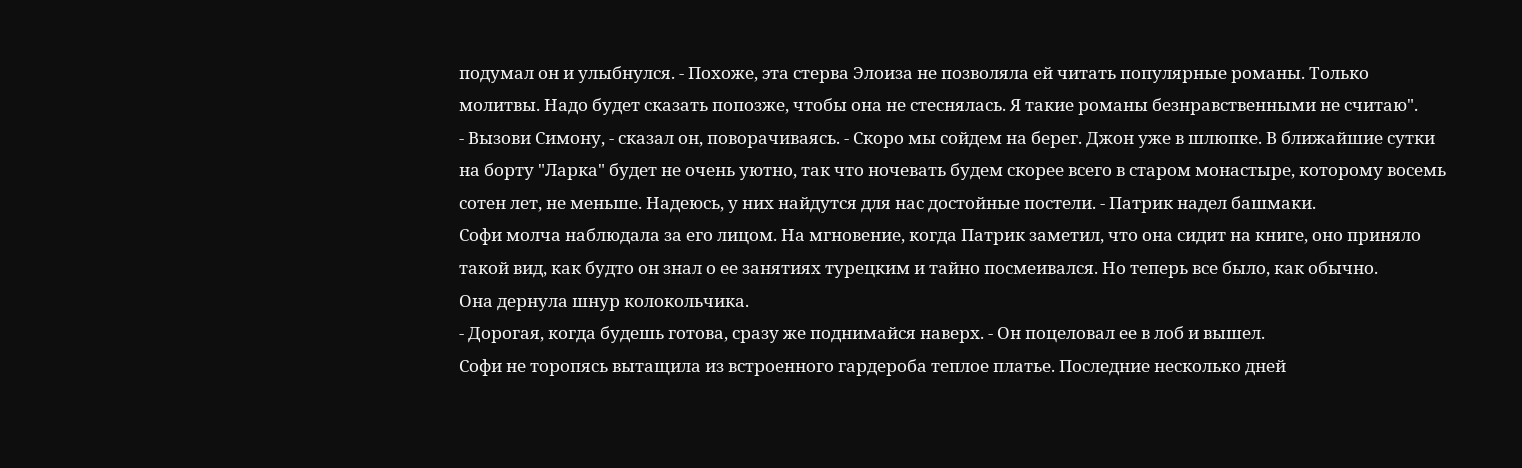подумал он и улыбнулся. - Похоже, эта стерва Элоиза не позволяла ей читать популярные романы. Только молитвы. Надо будет сказать попозже, чтобы она не стеснялась. Я такие романы безнравственными не считаю".
- Вызови Симону, - сказал он, поворачиваясь. - Скоро мы сойдем на берег. Джон уже в шлюпке. В ближайшие сутки на борту "Ларка" будет не очень уютно, так что ночевать будем скорее всего в старом монастыре, которому восемь сотен лет, не меньше. Надеюсь, у них найдутся для нас достойные постели. - Патрик надел башмаки.
Софи молча наблюдала за его лицом. На мгновение, когда Патрик заметил, что она сидит на книге, оно приняло такой вид, как будто он знал о ее занятиях турецким и тайно посмеивался. Но теперь все было, как обычно.
Она дернула шнур колокольчика.
- Дорогая, когда будешь готова, сразу же поднимайся наверх. - Он поцеловал ее в лоб и вышел.
Софи не торопясь вытащила из встроенного гардероба теплое платье. Последние несколько дней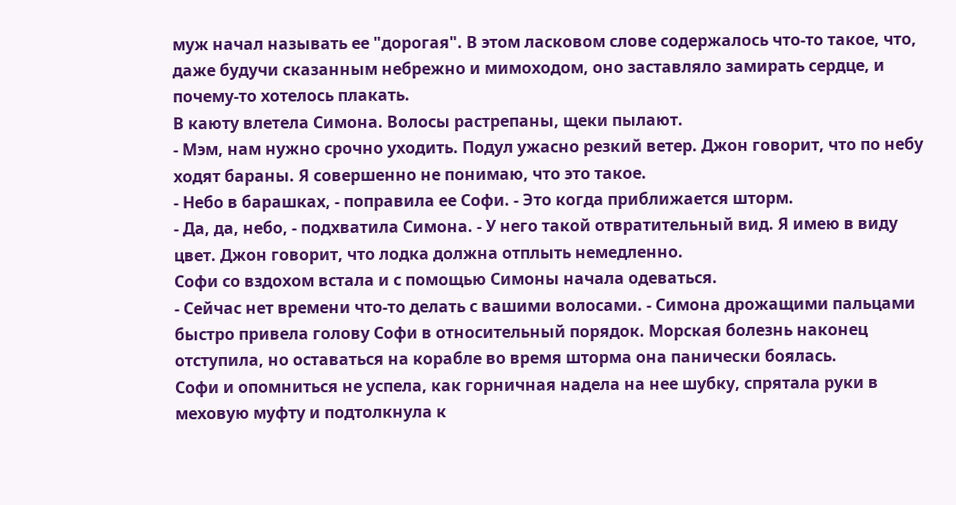муж начал называть ее "дорогая". В этом ласковом слове содержалось что-то такое, что, даже будучи сказанным небрежно и мимоходом, оно заставляло замирать сердце, и почему-то хотелось плакать.
В каюту влетела Симона. Волосы растрепаны, щеки пылают.
- Мэм, нам нужно срочно уходить. Подул ужасно резкий ветер. Джон говорит, что по небу ходят бараны. Я совершенно не понимаю, что это такое.
- Небо в барашках, - поправила ее Софи. - Это когда приближается шторм.
- Да, да, небо, - подхватила Симона. - У него такой отвратительный вид. Я имею в виду цвет. Джон говорит, что лодка должна отплыть немедленно.
Софи со вздохом встала и с помощью Симоны начала одеваться.
- Сейчас нет времени что-то делать с вашими волосами. - Симона дрожащими пальцами быстро привела голову Софи в относительный порядок. Морская болезнь наконец отступила, но оставаться на корабле во время шторма она панически боялась.
Софи и опомниться не успела, как горничная надела на нее шубку, спрятала руки в меховую муфту и подтолкнула к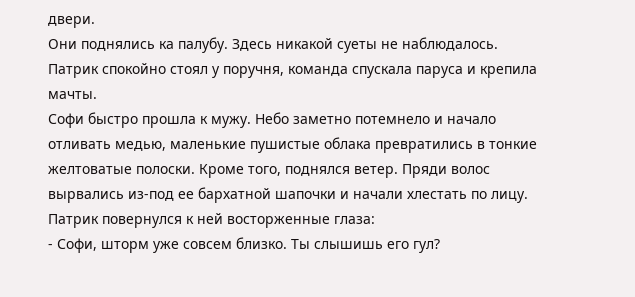двери.
Они поднялись ка палубу. Здесь никакой суеты не наблюдалось. Патрик спокойно стоял у поручня, команда спускала паруса и крепила мачты.
Софи быстро прошла к мужу. Небо заметно потемнело и начало отливать медью, маленькие пушистые облака превратились в тонкие желтоватые полоски. Кроме того, поднялся ветер. Пряди волос вырвались из-под ее бархатной шапочки и начали хлестать по лицу.
Патрик повернулся к ней восторженные глаза:
- Софи, шторм уже совсем близко. Ты слышишь его гул?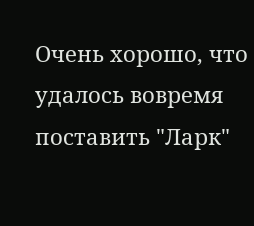Очень хорошо, что удалось вовремя поставить "Ларк"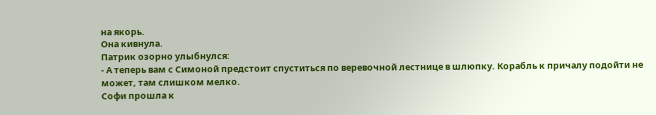на якорь.
Она кивнула.
Патрик озорно улыбнулся:
- А теперь вам с Симоной предстоит спуститься по веревочной лестнице в шлюпку. Корабль к причалу подойти не может, там слишком мелко.
Софи прошла к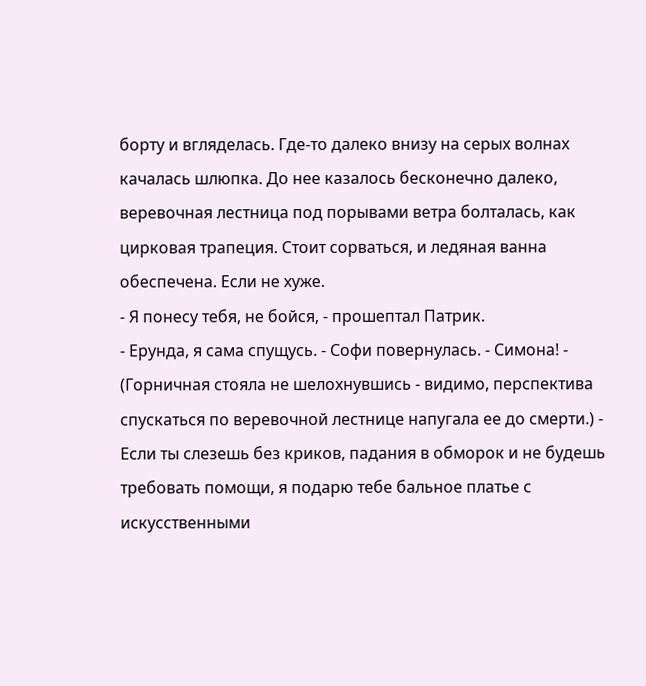борту и вгляделась. Где-то далеко внизу на серых волнах качалась шлюпка. До нее казалось бесконечно далеко, веревочная лестница под порывами ветра болталась, как цирковая трапеция. Стоит сорваться, и ледяная ванна обеспечена. Если не хуже.
- Я понесу тебя, не бойся, - прошептал Патрик.
- Ерунда, я сама спущусь. - Софи повернулась. - Симона! - (Горничная стояла не шелохнувшись - видимо, перспектива спускаться по веревочной лестнице напугала ее до смерти.) - Если ты слезешь без криков, падания в обморок и не будешь требовать помощи, я подарю тебе бальное платье с искусственными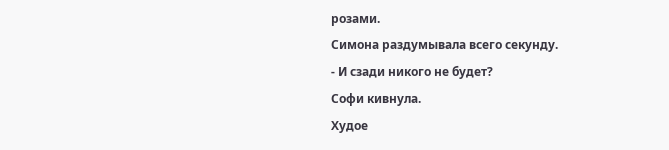розами.
Симона раздумывала всего секунду.
- И сзади никого не будет?
Софи кивнула.
Худое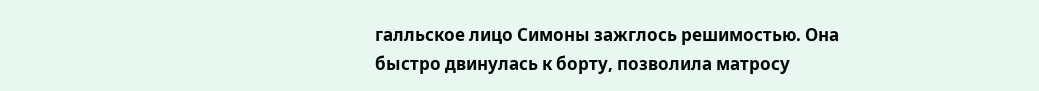галльское лицо Симоны зажглось решимостью. Она быстро двинулась к борту, позволила матросу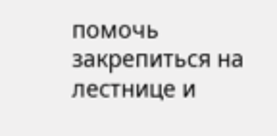помочь закрепиться на лестнице и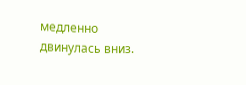медленно двинулась вниз.